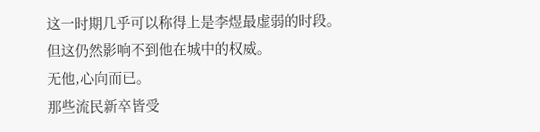这一时期几乎可以称得上是李煜最虚弱的时段。
但这仍然影响不到他在城中的权威。
无他,心向而已。
那些流民新卒皆受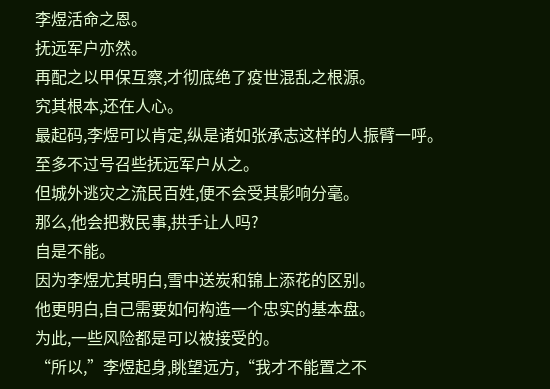李煜活命之恩。
抚远军户亦然。
再配之以甲保互察,才彻底绝了疫世混乱之根源。
究其根本,还在人心。
最起码,李煜可以肯定,纵是诸如张承志这样的人振臂一呼。
至多不过号召些抚远军户从之。
但城外逃灾之流民百姓,便不会受其影响分毫。
那么,他会把救民事,拱手让人吗?
自是不能。
因为李煜尤其明白,雪中送炭和锦上添花的区别。
他更明白,自己需要如何构造一个忠实的基本盘。
为此,一些风险都是可以被接受的。
“所以,”李煜起身,眺望远方,“我才不能置之不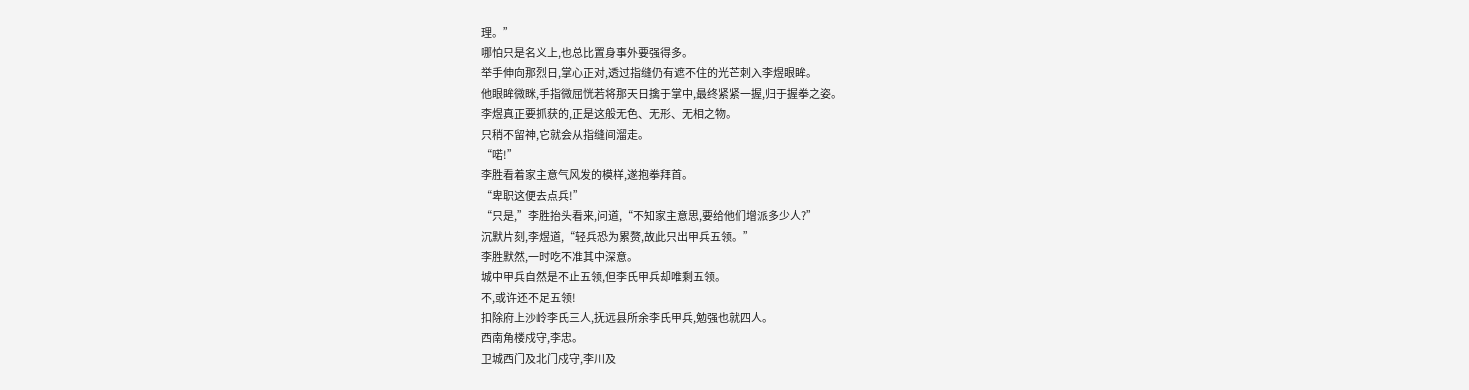理。”
哪怕只是名义上,也总比置身事外要强得多。
举手伸向那烈日,掌心正对,透过指缝仍有遮不住的光芒刺入李煜眼眸。
他眼眸微眯,手指微屈恍若将那天日擒于掌中,最终紧紧一握,归于握拳之姿。
李煜真正要抓获的,正是这般无色、无形、无相之物。
只稍不留神,它就会从指缝间溜走。
“喏!”
李胜看着家主意气风发的模样,遂抱拳拜首。
“卑职这便去点兵!”
“只是,”李胜抬头看来,问道,“不知家主意思,要给他们增派多少人?”
沉默片刻,李煜道,“轻兵恐为累赘,故此只出甲兵五领。”
李胜默然,一时吃不准其中深意。
城中甲兵自然是不止五领,但李氏甲兵却唯剩五领。
不,或许还不足五领!
扣除府上沙岭李氏三人,抚远县所余李氏甲兵,勉强也就四人。
西南角楼戍守,李忠。
卫城西门及北门戍守,李川及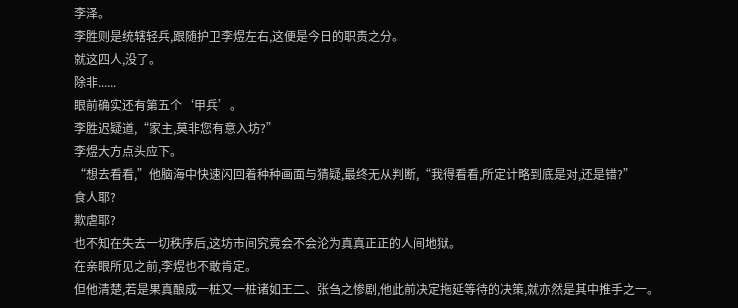李泽。
李胜则是统辖轻兵,跟随护卫李煜左右,这便是今日的职责之分。
就这四人,没了。
除非......
眼前确实还有第五个‘甲兵’。
李胜迟疑道,“家主,莫非您有意入坊?”
李煜大方点头应下。
“想去看看,”他脑海中快速闪回着种种画面与猜疑,最终无从判断,“我得看看,所定计略到底是对,还是错?”
食人耶?
欺虐耶?
也不知在失去一切秩序后,这坊市间究竟会不会沦为真真正正的人间地狱。
在亲眼所见之前,李煜也不敢肯定。
但他清楚,若是果真酿成一桩又一桩诸如王二、张刍之惨剧,他此前决定拖延等待的决策,就亦然是其中推手之一。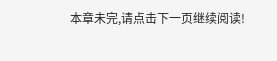本章未完,请点击下一页继续阅读!